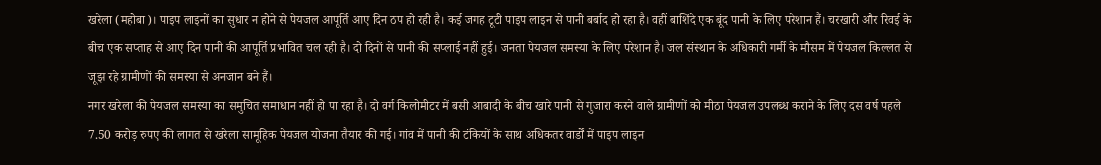खरेला (महोबा)। पाइप लाइनों का सुधार न होने से पेयजल आपूर्ति आए दिन ठप हो रही है। कई जगह टूटी पाइप लाइन से पानी बर्बाद हो रहा है। वहीं बाशिंदे एक बूंद पानी के लिए परेशान हैं। चरखारी और रिवई के बीच एक सप्ताह से आए दिन पानी की आपूर्ति प्रभावित चल रही है। दो दिनों से पानी की सप्लाई नहीं हुई। जनता पेयजल समस्या के लिए परेशान है। जल संस्थान के अधिकारी गर्मी के मौसम में पेयजल किल्लत से जूझ रहे ग्रामीणों की समस्या से अनजान बने हैं।
नगर खरेला की पेयजल समस्या का समुचित समाधान नहीं हो पा रहा है। दो वर्ग किलोमीटर में बसी आबादी के बीच खारे पानी से गुजारा करने वाले ग्रामीणों को मीठा पेयजल उपलब्ध कराने के लिए दस वर्ष पहले 7.50 करोड़ रुपए की लागत से खरेला सामूहिक पेयजल योजना तैयार की गई। गांव में पानी की टंकियों के साथ अधिकतर वार्डों में पाइप लाइन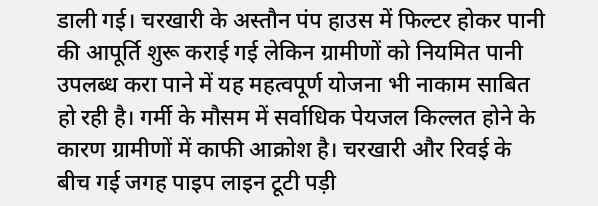डाली गई। चरखारी के अस्तौन पंप हाउस में फिल्टर होकर पानी की आपूर्ति शुरू कराई गई लेकिन ग्रामीणों को नियमित पानी उपलब्ध करा पाने में यह महत्वपूर्ण योजना भी नाकाम साबित हो रही है। गर्मी के मौसम में सर्वाधिक पेयजल किल्लत होने के कारण ग्रामीणों में काफी आक्रोश है। चरखारी और रिवई के बीच गई जगह पाइप लाइन टूटी पड़ी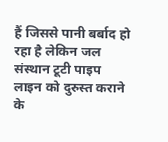हैं जिससे पानी बर्बाद हो रहा है लेकिन जल संस्थान टूटी पाइप लाइन को दुरुस्त कराने के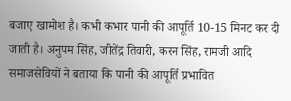बजाए खामोश है। कभी कभार पानी की आपूर्ति 10-15 मिनट कर दी जाती है। अनुपम सिंह, जीतेंद्र तिवारी, करन सिंह, रामजी आदि समाजसेवियों ने बताया कि पानी की आपूर्ति प्रभावित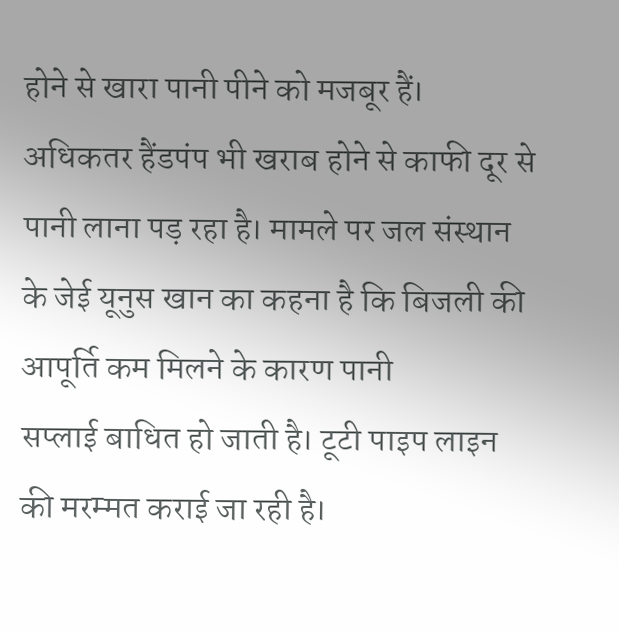होने से खारा पानी पीने को मजबूर हैं। अधिकतर हैंडपंप भी खराब होने से काफी दूर से पानी लाना पड़ रहा है। मामले पर जल संस्थान के जेई यूनुस खान का कहना है कि बिजली की आपूर्ति कम मिलने के कारण पानी
सप्लाई बाधित हो जाती है। टूटी पाइप लाइन की मरम्मत कराई जा रही है।